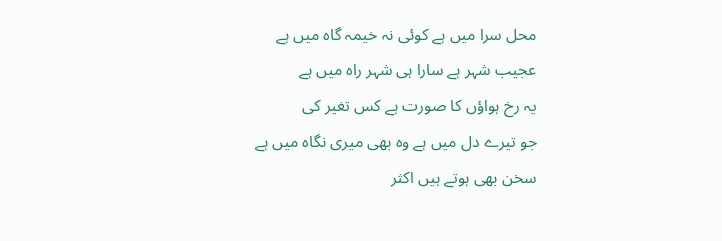محل سرا میں ہے کوئی نہ خیمہ گاہ میں ہے
عجیب شہر ہے سارا ہی شہر راہ میں ہے
یہ رخ ہواؤں کا صورت ہے کس تغیر کی
جو تیرے دل میں ہے وہ بھی میری نگاہ میں ہے
سخن بھی ہوتے ہیں اکثر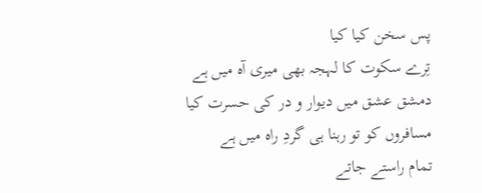پس سخن کیا کیا
تِرے سکوت کا لہجہ بھی میری آہ میں ہے
دمشق عشق میں دیوار و در کی حسرت کیا
مسافروں کو تو رہنا ہی گردِ راہ میں ہے
تمام راستے جاتے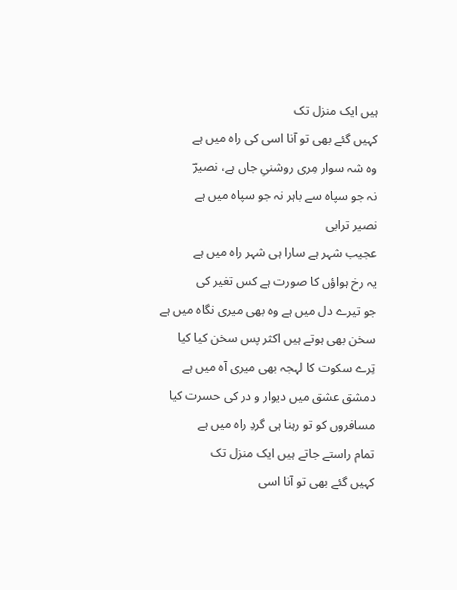ہیں ایک منزل تک
کہیں گئے بھی تو آنا اسی کی راہ میں ہے
وہ شہ سوار مِری روشنیِ جاں ہے، نصیرؔ
نہ جو سپاہ سے باہر نہ جو سپاہ میں ہے
نصیر ترابی
عجیب شہر ہے سارا ہی شہر راہ میں ہے
یہ رخ ہواؤں کا صورت ہے کس تغیر کی
جو تیرے دل میں ہے وہ بھی میری نگاہ میں ہے
سخن بھی ہوتے ہیں اکثر پس سخن کیا کیا
تِرے سکوت کا لہجہ بھی میری آہ میں ہے
دمشق عشق میں دیوار و در کی حسرت کیا
مسافروں کو تو رہنا ہی گردِ راہ میں ہے
تمام راستے جاتے ہیں ایک منزل تک
کہیں گئے بھی تو آنا اسی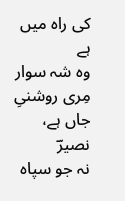کی راہ میں ہے
وہ شہ سوار مِری روشنیِ جاں ہے، نصیرؔ
نہ جو سپاہ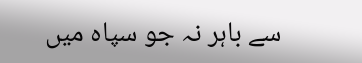سے باہر نہ جو سپاہ میں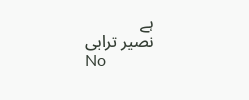ہے
نصیر ترابی
No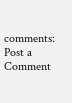comments:
Post a Comment